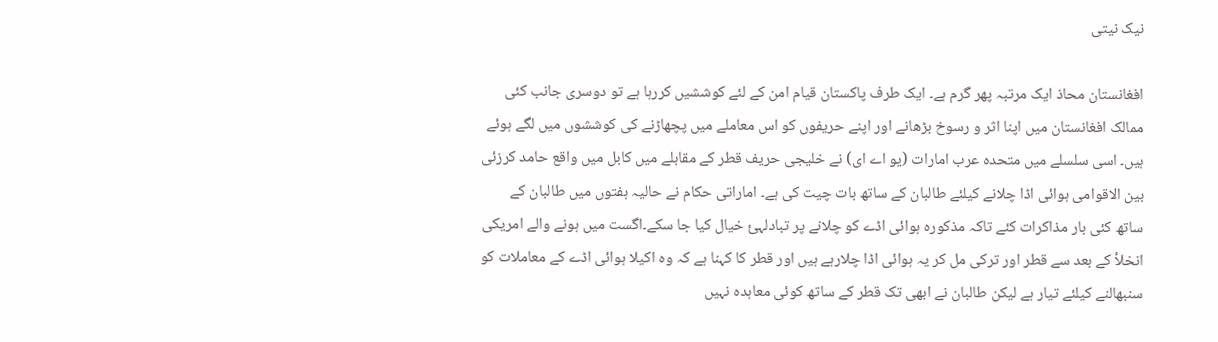نیک نیتی

افغانستان محاذ ایک مرتبہ پھر گرم ہے۔ ایک طرف پاکستان قیام امن کے لئے کوششیں کررہا ہے تو دوسری جانب کئی ممالک افغانستان میں اپنا اثر و رسوخ بڑھانے اور اپنے حریفوں کو اس معاملے میں پچھاڑنے کی کوششوں میں لگے ہوئے ہیں۔ اسی سلسلے میں متحدہ عرب امارات (یو اے ای) نے خلیجی حریف قطر کے مقابلے میں کابل میں واقع حامد کرزئی بین الاقوامی ہوائی اڈا چلانے کیلئے طالبان کے ساتھ بات چیت کی ہے۔ اماراتی حکام نے حالیہ ہفتوں میں طالبان کے ساتھ کئی بار مذاکرات کئے تاکہ مذکورہ ہوائی اڈے کو چلانے پر تبادلہئ خیال کیا جا سکے۔اگست میں ہونے والے امریکی انخلأ کے بعد سے قطر اور ترکی مل کر یہ ہوائی اڈا چلارہے ہیں اور قطر کا کہنا ہے کہ وہ اکیلا ہوائی اڈے کے معاملات کو سنبھالنے کیلئے تیار ہے لیکن طالبان نے ابھی تک قطر کے ساتھ کوئی معاہدہ نہیں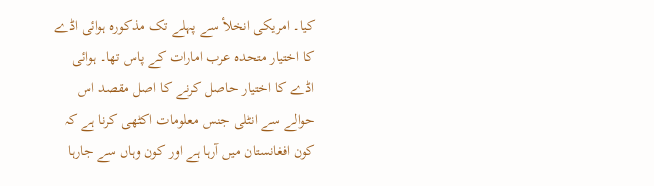کیا۔ امریکی انخلأ سے پہلے تک مذکورہ ہوائی اڈے کا اختیار متحدہ عرب امارات کے پاس تھا۔ ہوائی اڈے کا اختیار حاصل کرنے کا اصل مقصد اس حوالے سے انٹلی جنس معلومات اکٹھی کرنا ہے کہ کون افغانستان میں آرہا ہے اور کون وہاں سے جارہا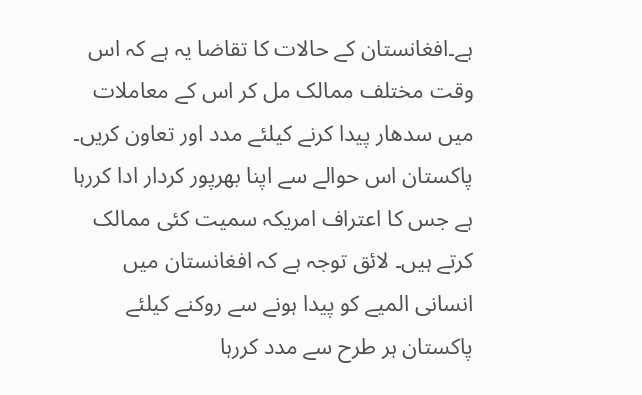ہے۔افغانستان کے حالات کا تقاضا یہ ہے کہ اس وقت مختلف ممالک مل کر اس کے معاملات میں سدھار پیدا کرنے کیلئے مدد اور تعاون کریں۔ پاکستان اس حوالے سے اپنا بھرپور کردار ادا کررہا ہے جس کا اعتراف امریکہ سمیت کئی ممالک کرتے ہیں۔ لائق توجہ ہے کہ افغانستان میں انسانی المیے کو پیدا ہونے سے روکنے کیلئے پاکستان ہر طرح سے مدد کررہا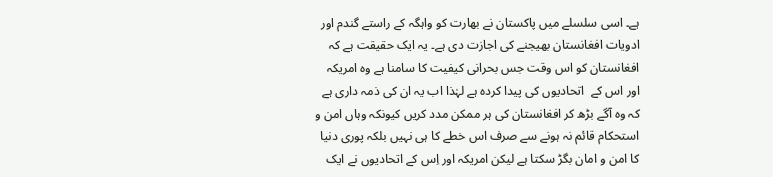ہے۔ اسی سلسلے میں پاکستان نے بھارت کو واہگہ کے راستے گندم اور ادویات افغانستان بھیجنے کی اجازت دی ہے۔ یہ ایک حقیقت ہے کہ افغانستان کو اس وقت جس بحرانی کیفیت کا سامنا ہے وہ امریکہ اور اس کے  اتحادیوں کی پیدا کردہ ہے لہٰذا اب یہ ان کی ذمہ داری ہے کہ وہ آگے بڑھ کر افغانستان کی ہر ممکن مدد کریں کیونکہ وہاں امن و استحکام قائم نہ ہونے سے صرف اس خطے کا ہی نہیں بلکہ پوری دنیا کا امن و امان بگڑ سکتا ہے لیکن امریکہ اور اِس کے اتحادیوں نے ایک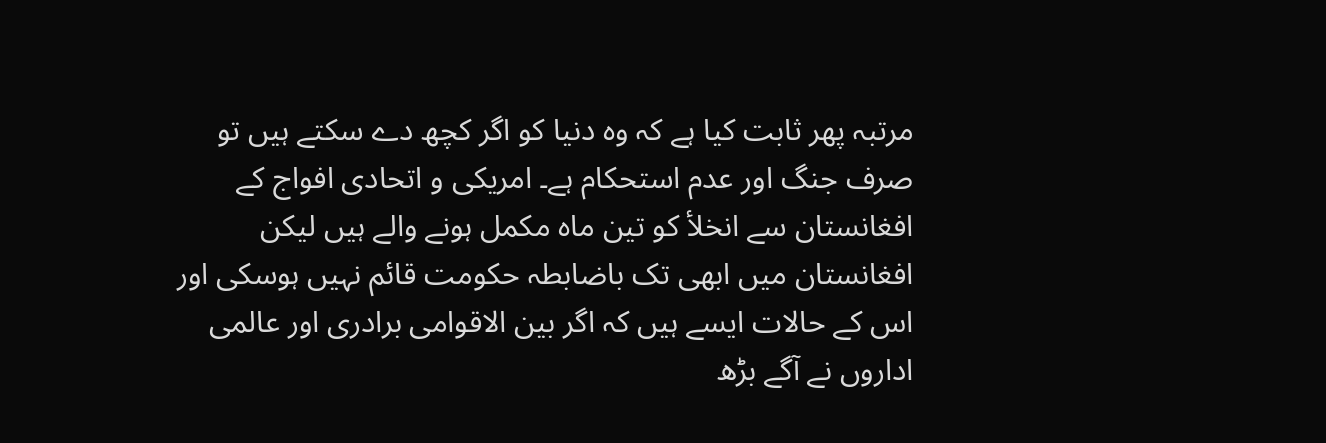مرتبہ پھر ثابت کیا ہے کہ وہ دنیا کو اگر کچھ دے سکتے ہیں تو صرف جنگ اور عدم استحکام ہے۔ امریکی و اتحادی افواج کے افغانستان سے انخلأ کو تین ماہ مکمل ہونے والے ہیں لیکن افغانستان میں ابھی تک باضابطہ حکومت قائم نہیں ہوسکی اور اس کے حالات ایسے ہیں کہ اگر بین الاقوامی برادری اور عالمی اداروں نے آگے بڑھ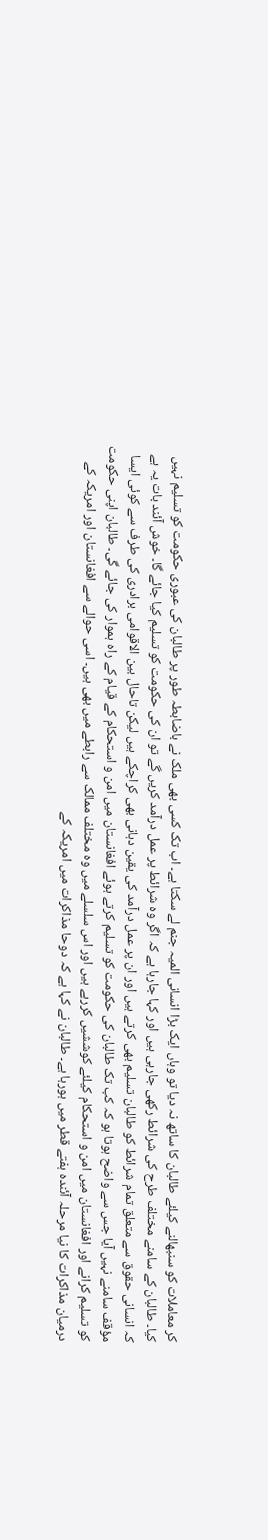کر معاملات کو سنبھالنے کیلئے طالبان کا ساتھ نہ دیا تو وہاں ایک بڑا انسانی المیہ جنم لے سکتا ہے۔ اب تک کسی بھی ملک نے باضابطہ طور پر طالبان کی عبوری حکومت کو تسلیم نہیں کیا۔ طالبان کے سامنے مختلف طرح کی شرائط رکھی جارہی ہیں اور کہا جارہا ہے کہ اگر وہ شرائط پر عمل درآمد کریں گے تو ان کی حکومت کو تسلیم کیا جائے گا۔ خوش آئند بات یہ ہے کہ انسانی حقوق سے متعلق تمام شرائط کو طالبان تسلیم بھی کرتے ہیں اور ان پر عمل درآمد کی یقین دہانی بھی کراچکے ہیں لیکن تاحال بین الاقوامی برادری کی طرف سے کوئی ایسا مؤقف سامنے نہیں آیا جس سے واضح ہوتا ہو کہ کب تک طالبان کی حکومت کو تسلیم کرتے ہوئے افغانستان میں امن و استحکام کے قیام کے راہ ہموار کی جائے گی۔ طالبان اپنی حکومت کو تسلیم کرانے اور افغانستان میں امن و استحکام کیلئے کوششیں کررہے ہیں اور اس سلسلے میں وہ مختلف ممالک سے رابطے میں بھی ہیں۔ اسی حوالے سے افغانستان اور امریکہ کے درمیان مذاکرات کا نیا مرحلہ آئندہ ہفتے قطر میں ہورہا ہے۔ طالبان نے کہا ہے کہ دوحا مذاکرات میں امریکہ کے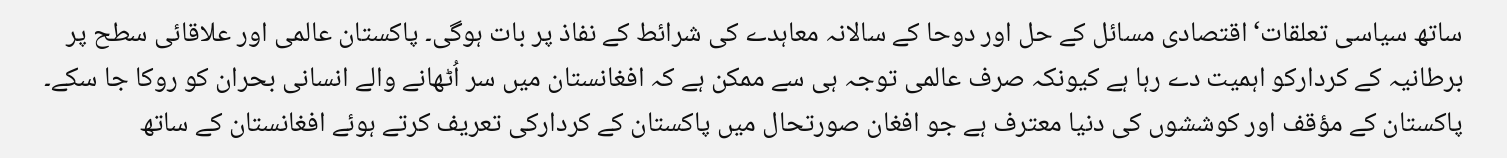ساتھ سیاسی تعلقات‘ اقتصادی مسائل کے حل اور دوحا کے سالانہ معاہدے کی شرائط کے نفاذ پر بات ہوگی۔ پاکستان عالمی اور علاقائی سطح پر برطانیہ کے کردارکو اہمیت دے رہا ہے کیونکہ صرف عالمی توجہ ہی سے ممکن ہے کہ افغانستان میں سر اُٹھانے والے انسانی بحران کو روکا جا سکے۔ پاکستان کے مؤقف اور کوششوں کی دنیا معترف ہے جو افغان صورتحال میں پاکستان کے کردارکی تعریف کرتے ہوئے افغانستان کے ساتھ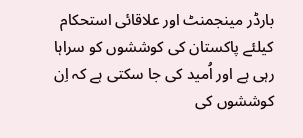بارڈر مینجمنٹ اور علاقائی استحکام کیلئے پاکستان کی کوششوں کو سراہا رہی ہے اور اُمید کی جا سکتی ہے کہ اِن کوششوں کی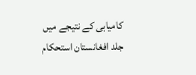کامیابی کے نتیجے میں جلد افغانستان استحکام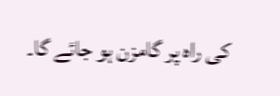کی راہ پر گامزن ہو جائے گا۔